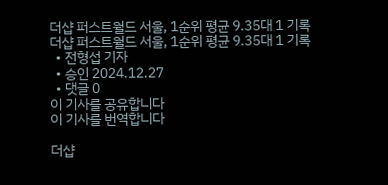더샵 퍼스트월드 서울, 1순위 평균 9.35대 1 기록
더샵 퍼스트월드 서울, 1순위 평균 9.35대 1 기록
  • 전형섭 기자
  • 승인 2024.12.27
  • 댓글 0
이 기사를 공유합니다
이 기사를 번역합니다

더샵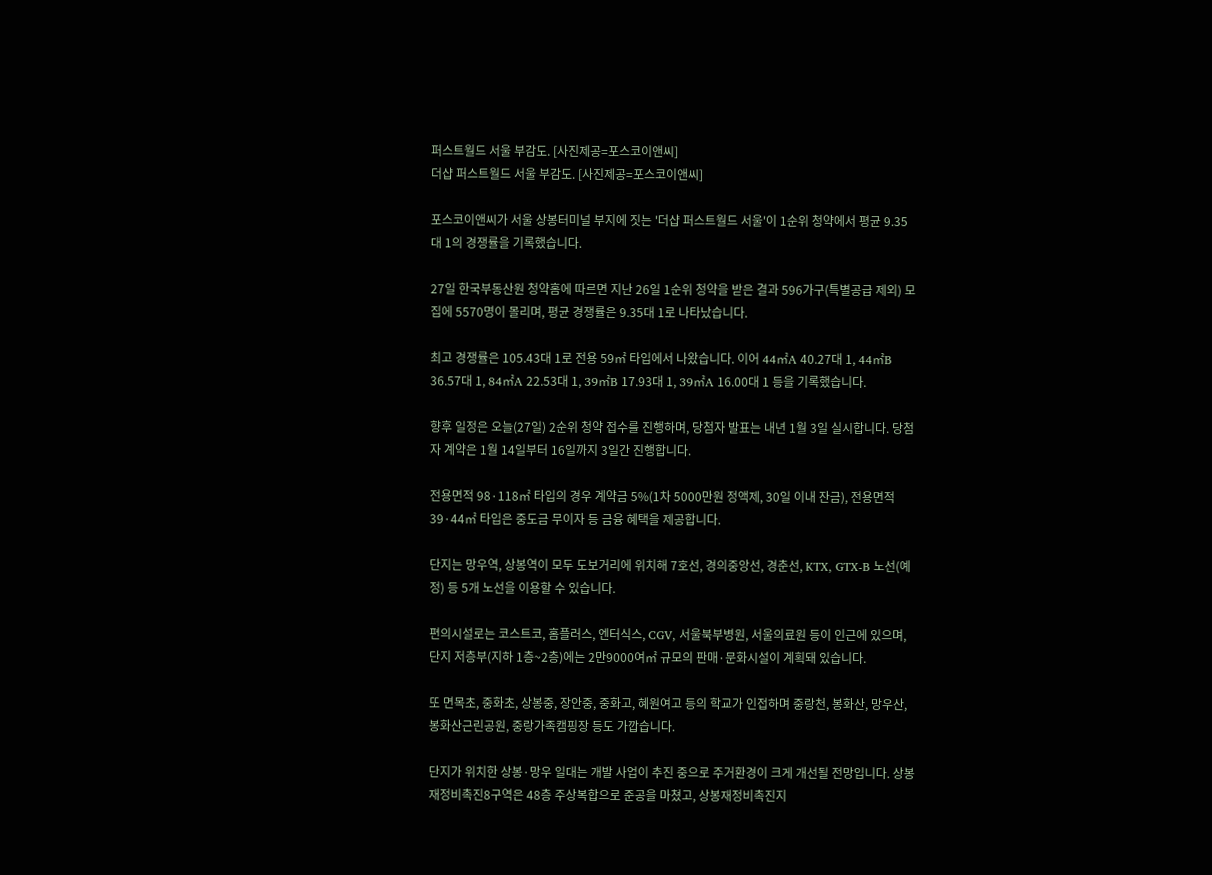퍼스트월드 서울 부감도. [사진제공=포스코이앤씨]
더샵 퍼스트월드 서울 부감도. [사진제공=포스코이앤씨]

포스코이앤씨가 서울 상봉터미널 부지에 짓는 '더샵 퍼스트월드 서울'이 1순위 청약에서 평균 9.35대 1의 경쟁률을 기록했습니다.

27일 한국부동산원 청약홈에 따르면 지난 26일 1순위 청약을 받은 결과 596가구(특별공급 제외) 모집에 5570명이 몰리며, 평균 경쟁률은 9.35대 1로 나타났습니다.

최고 경쟁률은 105.43대 1로 전용 59㎡ 타입에서 나왔습니다. 이어 44㎡A 40.27대 1, 44㎡B 36.57대 1, 84㎡A 22.53대 1, 39㎡B 17.93대 1, 39㎡A 16.00대 1 등을 기록했습니다.

향후 일정은 오늘(27일) 2순위 청약 접수를 진행하며, 당첨자 발표는 내년 1월 3일 실시합니다. 당첨자 계약은 1월 14일부터 16일까지 3일간 진행합니다.

전용면적 98·118㎡ 타입의 경우 계약금 5%(1차 5000만원 정액제, 30일 이내 잔금), 전용면적 39·44㎡ 타입은 중도금 무이자 등 금융 혜택을 제공합니다.

단지는 망우역, 상봉역이 모두 도보거리에 위치해 7호선, 경의중앙선, 경춘선, KTX, GTX-B 노선(예정) 등 5개 노선을 이용할 수 있습니다.

편의시설로는 코스트코, 홈플러스, 엔터식스, CGV, 서울북부병원, 서울의료원 등이 인근에 있으며, 단지 저층부(지하 1층~2층)에는 2만9000여㎡ 규모의 판매·문화시설이 계획돼 있습니다.

또 면목초, 중화초, 상봉중, 장안중, 중화고, 혜원여고 등의 학교가 인접하며 중랑천, 봉화산, 망우산, 봉화산근린공원, 중랑가족캠핑장 등도 가깝습니다.

단지가 위치한 상봉·망우 일대는 개발 사업이 추진 중으로 주거환경이 크게 개선될 전망입니다. 상봉재정비촉진8구역은 48층 주상복합으로 준공을 마쳤고, 상봉재정비촉진지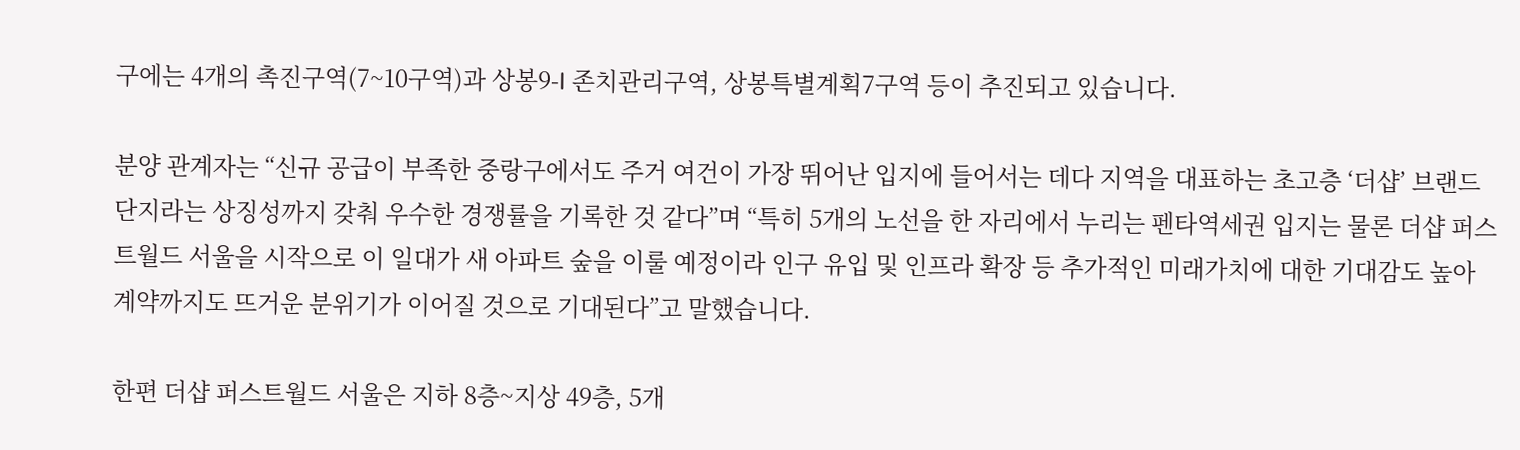구에는 4개의 촉진구역(7~10구역)과 상봉9-I 존치관리구역, 상봉특별계획7구역 등이 추진되고 있습니다.

분양 관계자는 “신규 공급이 부족한 중랑구에서도 주거 여건이 가장 뛰어난 입지에 들어서는 데다 지역을 대표하는 초고층 ‘더샵’ 브랜드 단지라는 상징성까지 갖춰 우수한 경쟁률을 기록한 것 같다”며 “특히 5개의 노선을 한 자리에서 누리는 펜타역세권 입지는 물론 더샵 퍼스트월드 서울을 시작으로 이 일대가 새 아파트 숲을 이룰 예정이라 인구 유입 및 인프라 확장 등 추가적인 미래가치에 대한 기대감도 높아 계약까지도 뜨거운 분위기가 이어질 것으로 기대된다”고 말했습니다.

한편 더샵 퍼스트월드 서울은 지하 8층~지상 49층, 5개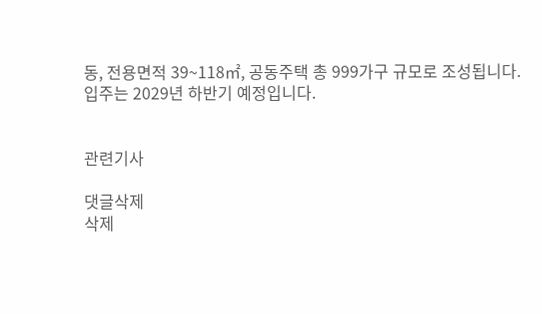동, 전용면적 39~118㎡, 공동주택 총 999가구 규모로 조성됩니다. 입주는 2029년 하반기 예정입니다.


관련기사

댓글삭제
삭제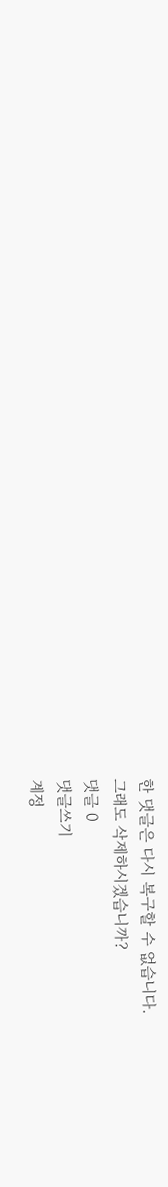한 댓글은 다시 복구할 수 없습니다.
그래도 삭제하시겠습니까?
댓글 0
댓글쓰기
계정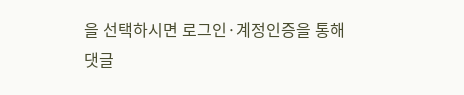을 선택하시면 로그인·계정인증을 통해
댓글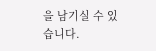을 남기실 수 있습니다.